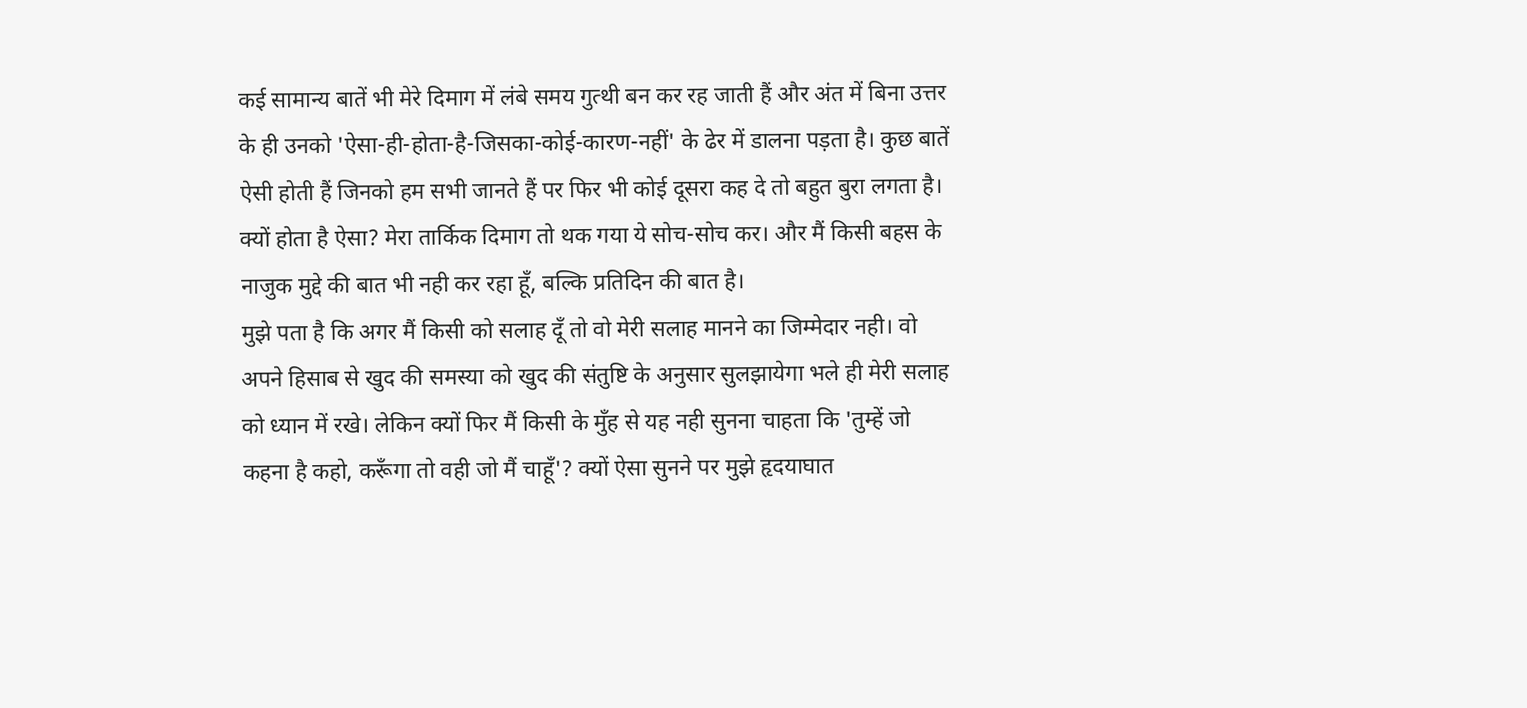कई सामान्य बातें भी मेरे दिमाग में लंबे समय गुत्थी बन कर रह जाती हैं और अंत में बिना उत्तर के ही उनको 'ऐसा-ही-होता-है-जिसका-कोई-कारण-नहीं' के ढेर में डालना पड़ता है। कुछ बातें ऐसी होती हैं जिनको हम सभी जानते हैं पर फिर भी कोई दूसरा कह दे तो बहुत बुरा लगता है। क्यों होता है ऐसा? मेरा तार्किक दिमाग तो थक गया ये सोच-सोच कर। और मैं किसी बहस के नाजुक मुद्दे की बात भी नही कर रहा हूँ, बल्कि प्रतिदिन की बात है।
मुझे पता है कि अगर मैं किसी को सलाह दूँ तो वो मेरी सलाह मानने का जिम्मेदार नही। वो अपने हिसाब से खुद की समस्या को खुद की संतुष्टि के अनुसार सुलझायेगा भले ही मेरी सलाह को ध्यान में रखे। लेकिन क्यों फिर मैं किसी के मुँह से यह नही सुनना चाहता कि 'तुम्हें जो कहना है कहो, करूँगा तो वही जो मैं चाहूँ'? क्यों ऐसा सुनने पर मुझे हृदयाघात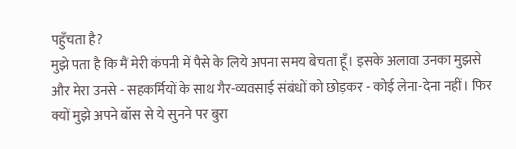पहुँचता है?
मुझे पता है कि मैं मेरी कंपनी में पैसे के लिये अपना समय बेचता हूँ। इसके अलावा उनका मुझसे और मेरा उनसे - सहकर्मियों के साथ गैर-व्यवसाई संबंधों को छोड़कर - कोई लेना-देना नहीं। फिर क्यों मुझे अपने बॉस से ये सुनने पर बुरा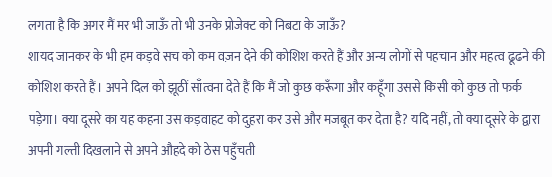लगता है कि अगर मैं मर भी जाऊँ तो भी उनके प्रोजेक्ट को निबटा के जाऊँ?
शायद जानकर के भी हम कड़वे सच को कम वज़न देने की कोशिश करते हैं और अन्य लोगों से पहचान और महत्व ढूढने की कोशिश करते हैं। अपने दिल को झूठीं साँत्वना देते हैं कि मैं जो कुछ करूँगा और कहूँगा उससे किसी को कुछ तो फर्क पड़ेगा। क्या दूसरे का यह कहना उस कड़वाहट को दुहरा कर उसे और मजबूत कर देता है? यदि नहीं, तो क्या दूसरे के द्वारा अपनी गल्ती दिखलाने से अपने औहदे को ठेस पहुँचती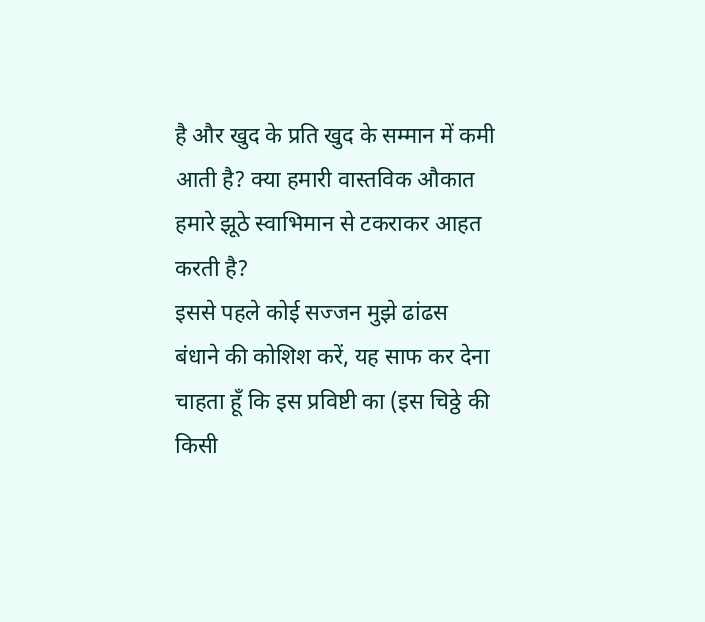है और खुद के प्रति खुद के सम्मान में कमी आती है? क्या हमारी वास्तविक औकात हमारे झूठे स्वाभिमान से टकराकर आहत करती है?
इससे पहले कोई सज्जन मुझे ढांढस बंधाने की कोशिश करें, यह साफ कर देना चाहता हूँ कि इस प्रविष्टी का (इस चिठ्ठे की किसी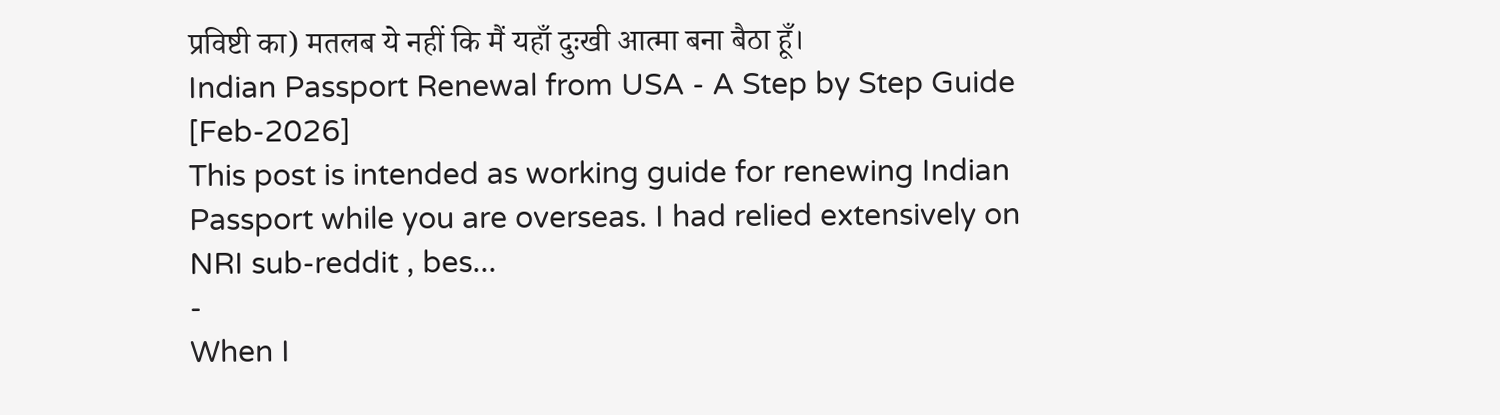प्रविष्टी का) मतलब ये नहीं कि मैं यहाँ दुःखी आत्मा बना बैठा हूँ।
Indian Passport Renewal from USA - A Step by Step Guide [Feb-2026]
This post is intended as working guide for renewing Indian Passport while you are overseas. I had relied extensively on NRI sub-reddit , bes...
-
When I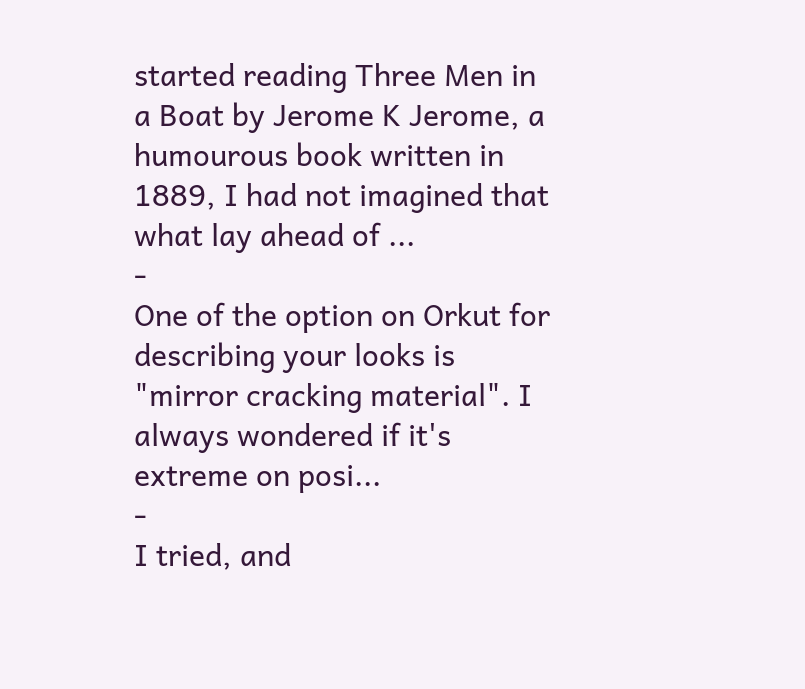started reading Three Men in a Boat by Jerome K Jerome, a humourous book written in 1889, I had not imagined that what lay ahead of ...
-
One of the option on Orkut for describing your looks is "mirror cracking material". I always wondered if it's extreme on posi...
-
I tried, and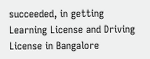succeeded, in getting Learning License and Driving License in Bangalore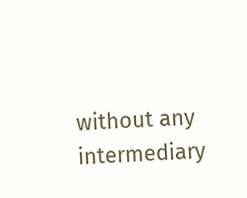without any intermediary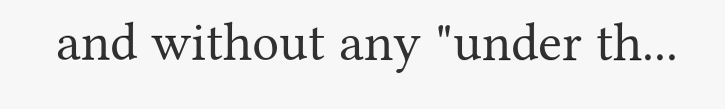and without any "under th...